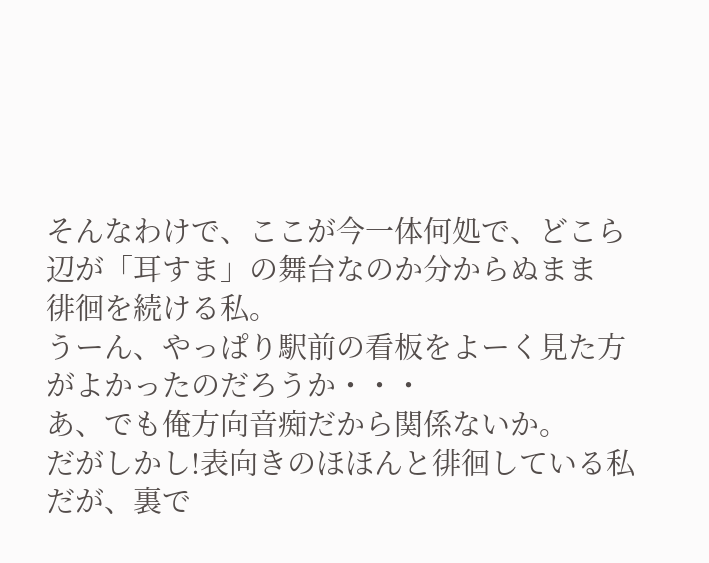そんなわけで、ここが今一体何処で、どこら辺が「耳すま」の舞台なのか分からぬまま
徘徊を続ける私。
うーん、やっぱり駅前の看板をよーく見た方がよかったのだろうか・・・
あ、でも俺方向音痴だから関係ないか。
だがしかし!表向きのほほんと徘徊している私だが、裏で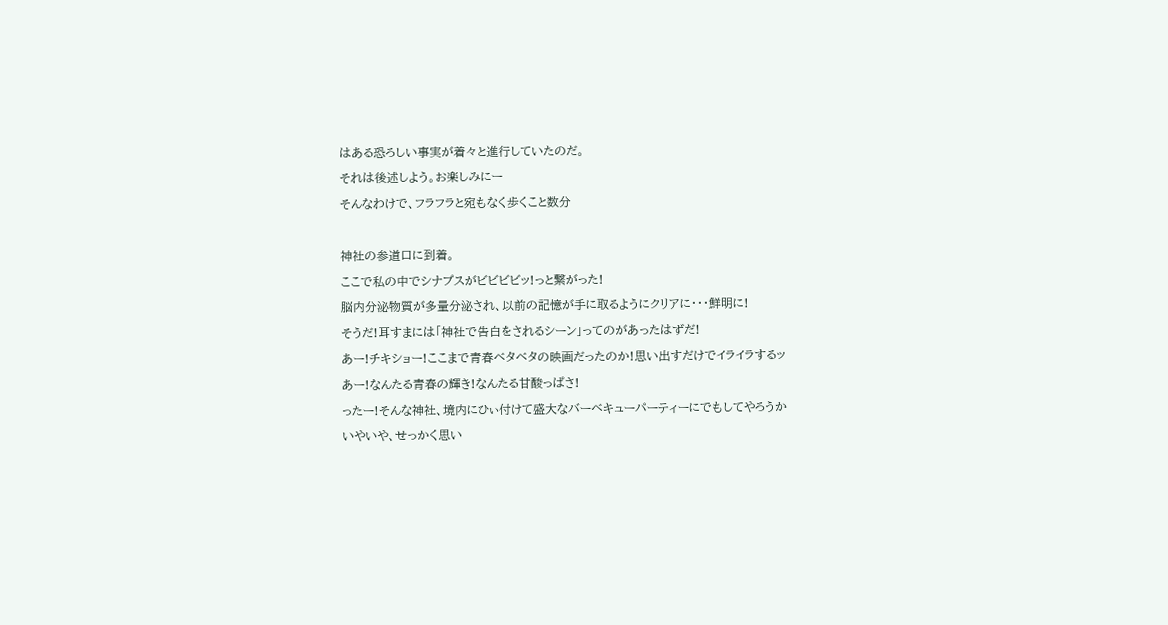はある恐ろしい事実が着々と進行していたのだ。
それは後述しよう。お楽しみにー
そんなわけで、フラフラと宛もなく歩くこと数分

神社の参道口に到着。
ここで私の中でシナプスがビビビビッ!っと繋がった!
脳内分泌物質が多量分泌され、以前の記憶が手に取るようにクリアに・・・鮮明に!
そうだ!耳すまには「神社で告白をされるシーン」ってのがあったはずだ!
あー!チキショー!ここまで青春ベタベタの映画だったのか!思い出すだけでイライラするッ
あー!なんたる青春の輝き!なんたる甘酸っぱさ!
ったー!そんな神社、境内にひぃ付けて盛大なバーベキューパーティーにでもしてやろうか
いやいや、せっかく思い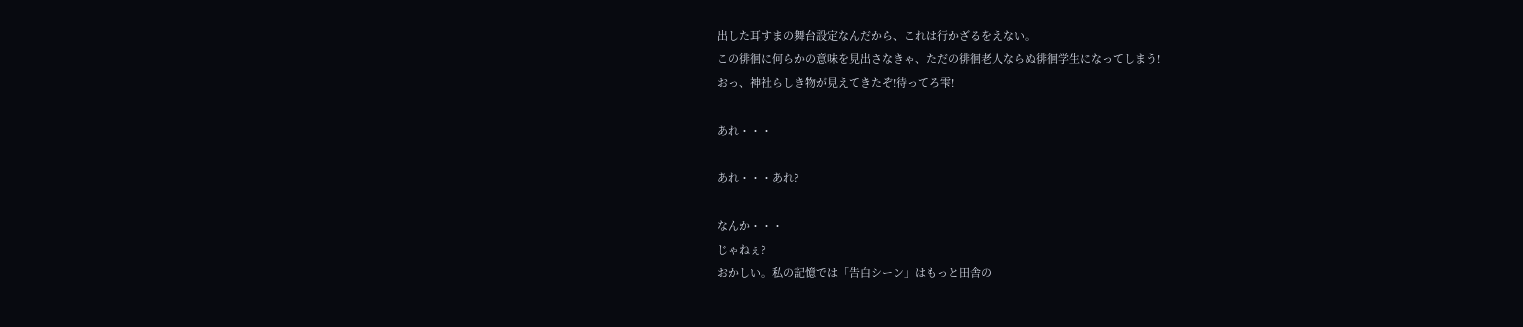出した耳すまの舞台設定なんだから、これは行かざるをえない。
この徘徊に何らかの意味を見出さなきゃ、ただの徘徊老人ならぬ徘徊学生になってしまう!
おっ、神社らしき物が見えてきたぞ!待ってろ雫!

あれ・・・

あれ・・・あれ?

なんか・・・
じゃねぇ?
おかしい。私の記憶では「告白シーン」はもっと田舎の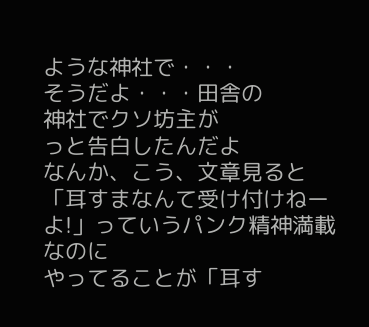ような神社で・・・
そうだよ・・・田舎の
神社でクソ坊主が
っと告白したんだよ
なんか、こう、文章見ると「耳すまなんて受け付けねーよ!」っていうパンク精神満載なのに
やってることが「耳す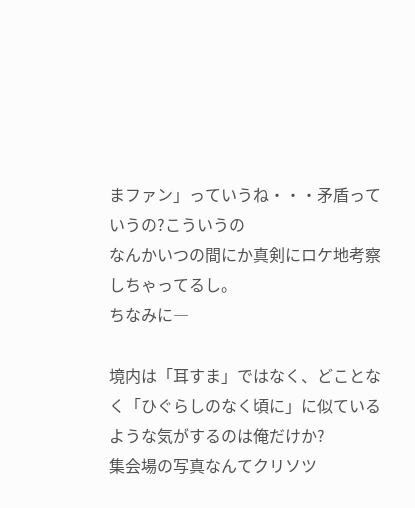まファン」っていうね・・・矛盾っていうの?こういうの
なんかいつの間にか真剣にロケ地考察しちゃってるし。
ちなみに―

境内は「耳すま」ではなく、どことなく「ひぐらしのなく頃に」に似ているような気がするのは俺だけか?
集会場の写真なんてクリソツ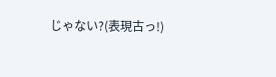じゃない?(表現古っ!)